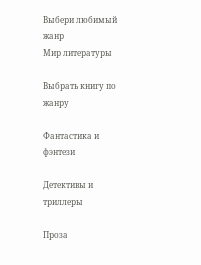Выбери любимый жанр
Мир литературы

Выбрать книгу по жанру

Фантастика и фэнтези

Детективы и триллеры

Проза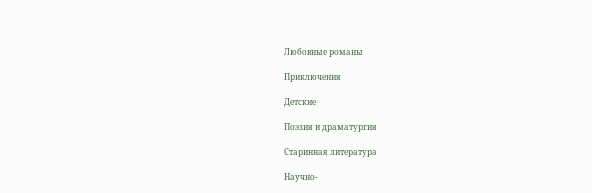Любовные романы

Приключения

Детские

Поэзия и драматургия

Старинная литература

Научно-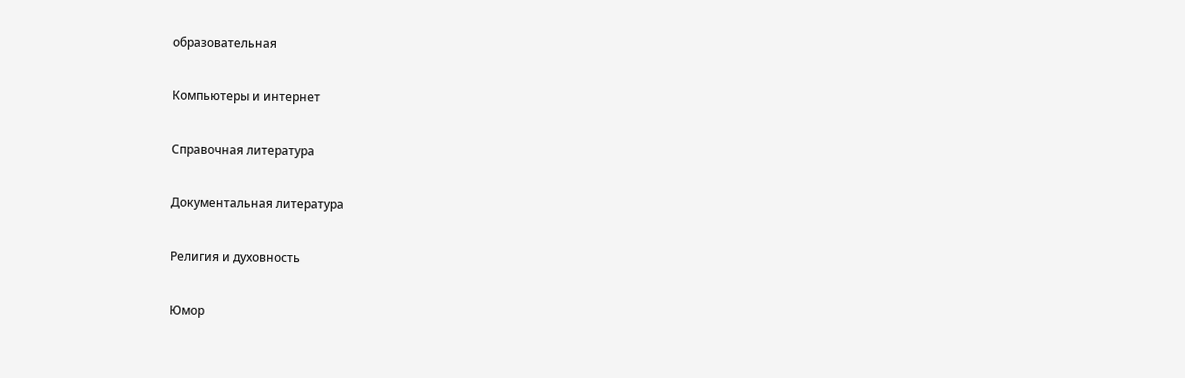образовательная

Компьютеры и интернет

Справочная литература

Документальная литература

Религия и духовность

Юмор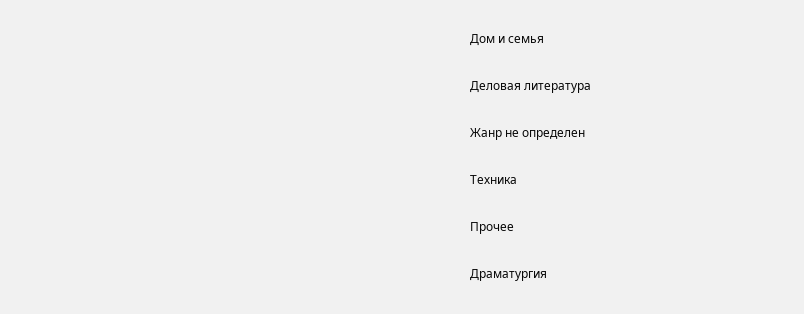Дом и семья

Деловая литература

Жанр не определен

Техника

Прочее

Драматургия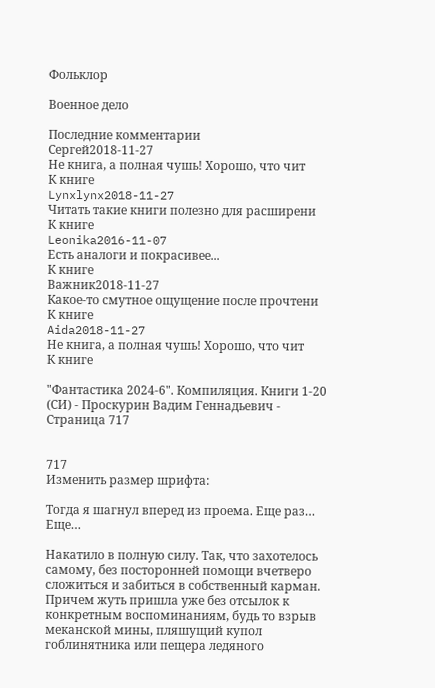Фольклор

Военное дело

Последние комментарии
Сергей2018-11-27
Не книга, а полная чушь! Хорошо, что чит
К книге
Lynxlynx2018-11-27
Читать такие книги полезно для расширени
К книге
Leonika2016-11-07
Есть аналоги и покрасивее...
К книге
Важник2018-11-27
Какое-то смутное ощущение после прочтени
К книге
Aida2018-11-27
Не книга, а полная чушь! Хорошо, что чит
К книге

"Фантастика 2024-6". Компиляция. Книги 1-20 (СИ) - Проскурин Вадим Геннадьевич - Страница 717


717
Изменить размер шрифта:

Тогда я шагнул вперед из проема. Еще раз… Еще…

Накатило в полную силу. Так, что захотелось самому, без посторонней помощи вчетверо сложиться и забиться в собственный карман. Причем жуть пришла уже без отсылок к конкретным воспоминаниям, будь то взрыв меканской мины, пляшущий купол гоблинятника или пещера ледяного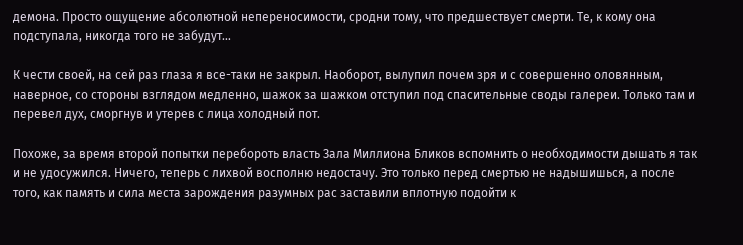демона. Просто ощущение абсолютной непереносимости, сродни тому, что предшествует смерти. Те, к кому она подступала, никогда того не забудут…

К чести своей, на сей раз глаза я все-таки не закрыл. Наоборот, вылупил почем зря и с совершенно оловянным, наверное, со стороны взглядом медленно, шажок за шажком отступил под спасительные своды галереи. Только там и перевел дух, сморгнув и утерев с лица холодный пот.

Похоже, за время второй попытки перебороть власть Зала Миллиона Бликов вспомнить о необходимости дышать я так и не удосужился. Ничего, теперь с лихвой восполню недостачу. Это только перед смертью не надышишься, а после того, как память и сила места зарождения разумных рас заставили вплотную подойти к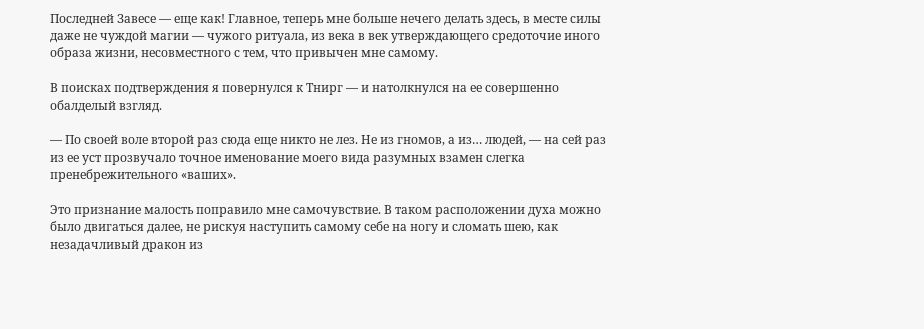Последней Завесе — еще как! Главное, теперь мне больше нечего делать здесь, в месте силы даже не чуждой магии — чужого ритуала, из века в век утверждающего средоточие иного образа жизни, несовместного с тем, что привычен мне самому.

В поисках подтверждения я повернулся к Тнирг — и натолкнулся на ее совершенно обалделый взгляд.

— По своей воле второй раз сюда еще никто не лез. Не из гномов, а из… людей, — на сей раз из ее уст прозвучало точное именование моего вида разумных взамен слегка пренебрежительного «ваших».

Это признание малость поправило мне самочувствие. В таком расположении духа можно было двигаться далее, не рискуя наступить самому себе на ногу и сломать шею, как незадачливый дракон из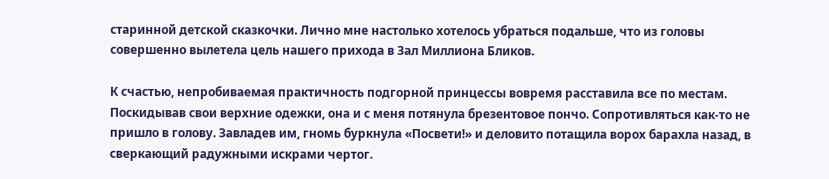старинной детской сказкочки. Лично мне настолько хотелось убраться подальше, что из головы совершенно вылетела цель нашего прихода в Зал Миллиона Бликов.

К счастью, непробиваемая практичность подгорной принцессы вовремя расставила все по местам. Поскидывав свои верхние одежки, она и с меня потянула брезентовое пончо. Сопротивляться как-то не пришло в голову. Завладев им, гномь буркнула «Посвети!» и деловито потащила ворох барахла назад, в сверкающий радужными искрами чертог.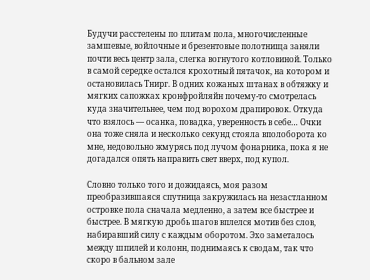Будучи расстелены по плитам пола, многочисленные замшевые, войлочные и брезентовые полотнища заняли почти весь центр зала, слегка вогнутого котловиной. Только в самой середке остался крохотный пятачок, на котором и остановилась Тнирг. В одних кожаных штанах в обтяжку и мягких сапожках кронфройляйн почему-то смотрелась куда значительнее, чем под ворохом драпировок. Откуда что взялось — осанка, повадка, уверенность в себе… Очки она тоже сняла и несколько секунд стояла вполоборота ко мне, недовольно жмурясь под лучом фонарника, пока я не догадался опять направить свет вверх, под купол.

Словно только того и дожидаясь, моя разом преобразившаяся спутница закружилась на незастланном островке пола сначала медленно, а затем все быстрее и быстрее. В мягкую дробь шагов вплелся мотив без слов, набиравший силу с каждым оборотом. Эхо заметалось между шпилей и колонн, поднимаясь к сводам, так что скоро в бальном зале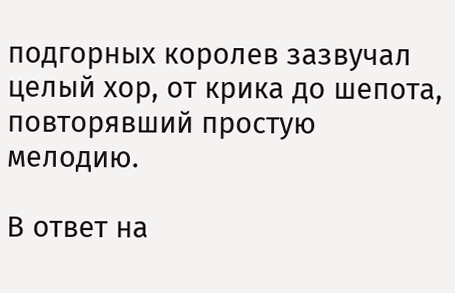подгорных королев зазвучал целый хор, от крика до шепота, повторявший простую мелодию.

В ответ на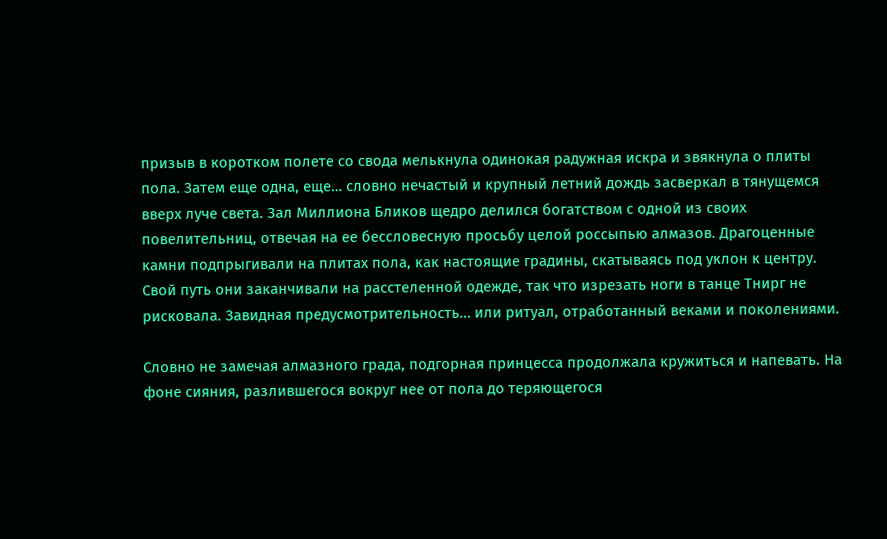призыв в коротком полете со свода мелькнула одинокая радужная искра и звякнула о плиты пола. Затем еще одна, еще… словно нечастый и крупный летний дождь засверкал в тянущемся вверх луче света. Зал Миллиона Бликов щедро делился богатством с одной из своих повелительниц, отвечая на ее бессловесную просьбу целой россыпью алмазов. Драгоценные камни подпрыгивали на плитах пола, как настоящие градины, скатываясь под уклон к центру. Свой путь они заканчивали на расстеленной одежде, так что изрезать ноги в танце Тнирг не рисковала. Завидная предусмотрительность… или ритуал, отработанный веками и поколениями.

Словно не замечая алмазного града, подгорная принцесса продолжала кружиться и напевать. На фоне сияния, разлившегося вокруг нее от пола до теряющегося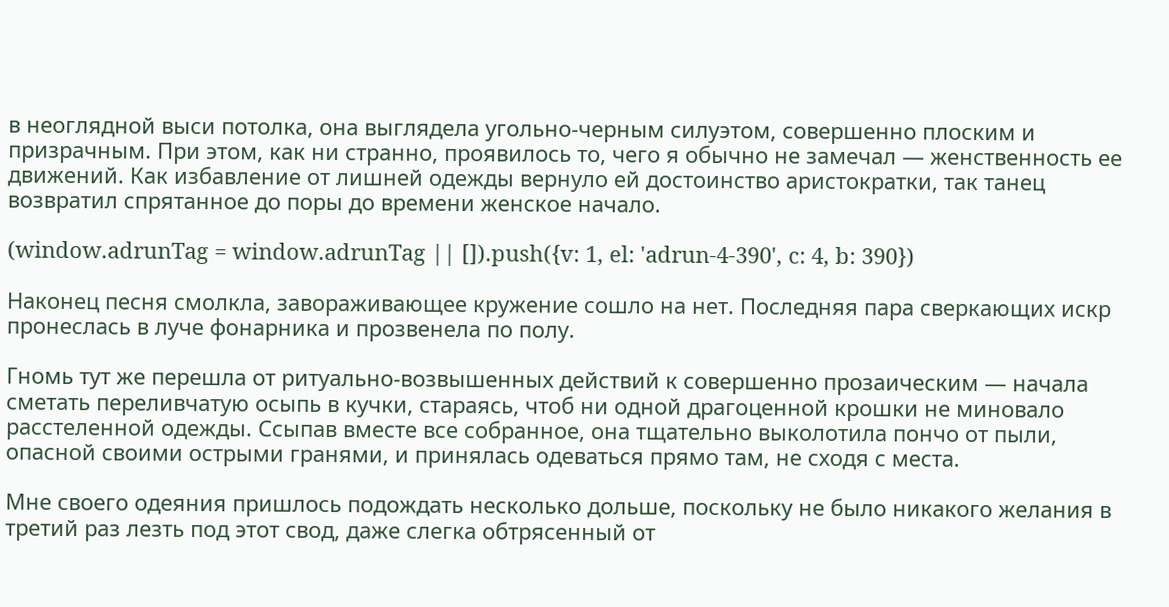в неоглядной выси потолка, она выглядела угольно-черным силуэтом, совершенно плоским и призрачным. При этом, как ни странно, проявилось то, чего я обычно не замечал — женственность ее движений. Как избавление от лишней одежды вернуло ей достоинство аристократки, так танец возвратил спрятанное до поры до времени женское начало.

(window.adrunTag = window.adrunTag || []).push({v: 1, el: 'adrun-4-390', c: 4, b: 390})

Наконец песня смолкла, завораживающее кружение сошло на нет. Последняя пара сверкающих искр пронеслась в луче фонарника и прозвенела по полу.

Гномь тут же перешла от ритуально-возвышенных действий к совершенно прозаическим — начала сметать переливчатую осыпь в кучки, стараясь, чтоб ни одной драгоценной крошки не миновало расстеленной одежды. Ссыпав вместе все собранное, она тщательно выколотила пончо от пыли, опасной своими острыми гранями, и принялась одеваться прямо там, не сходя с места.

Мне своего одеяния пришлось подождать несколько дольше, поскольку не было никакого желания в третий раз лезть под этот свод, даже слегка обтрясенный от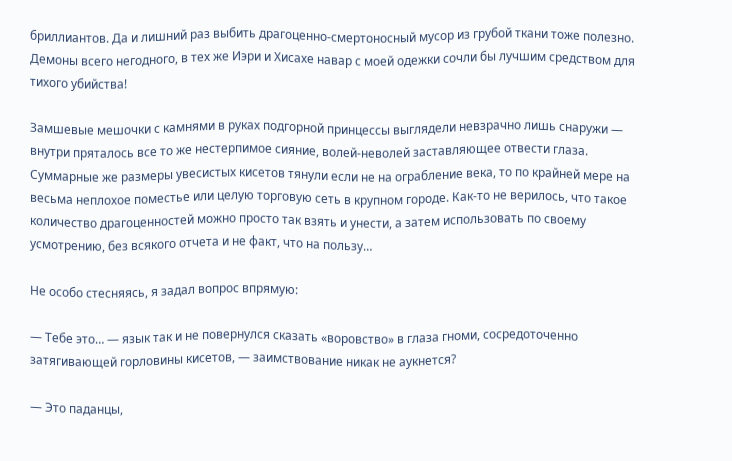бриллиантов. Да и лишний раз выбить драгоценно-смертоносный мусор из грубой ткани тоже полезно. Демоны всего негодного, в тех же Иэри и Хисахе навар с моей одежки сочли бы лучшим средством для тихого убийства!

Замшевые мешочки с камнями в руках подгорной принцессы выглядели невзрачно лишь снаружи — внутри пряталось все то же нестерпимое сияние, волей-неволей заставляющее отвести глаза. Суммарные же размеры увесистых кисетов тянули если не на ограбление века, то по крайней мере на весьма неплохое поместье или целую торговую сеть в крупном городе. Как-то не верилось, что такое количество драгоценностей можно просто так взять и унести, а затем использовать по своему усмотрению, без всякого отчета и не факт, что на пользу…

Не особо стесняясь, я задал вопрос впрямую:

— Тебе это… — язык так и не повернулся сказать «воровство» в глаза гноми, сосредоточенно затягивающей горловины кисетов, — заимствование никак не аукнется?

— Это паданцы,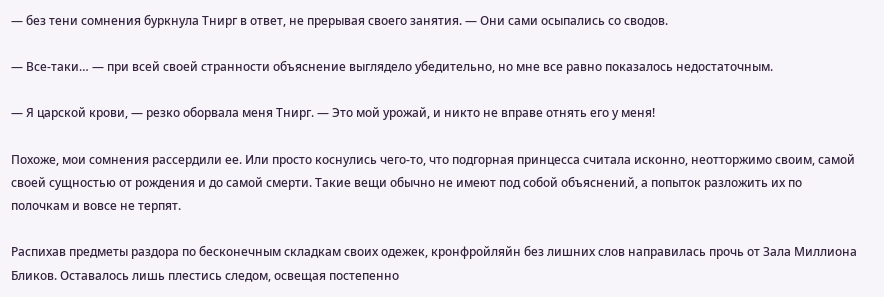— без тени сомнения буркнула Тнирг в ответ, не прерывая своего занятия. — Они сами осыпались со сводов.

— Все-таки… — при всей своей странности объяснение выглядело убедительно, но мне все равно показалось недостаточным.

— Я царской крови, — резко оборвала меня Тнирг. — Это мой урожай, и никто не вправе отнять его у меня!

Похоже, мои сомнения рассердили ее. Или просто коснулись чего-то, что подгорная принцесса считала исконно, неотторжимо своим, самой своей сущностью от рождения и до самой смерти. Такие вещи обычно не имеют под собой объяснений, а попыток разложить их по полочкам и вовсе не терпят.

Распихав предметы раздора по бесконечным складкам своих одежек, кронфройляйн без лишних слов направилась прочь от Зала Миллиона Бликов. Оставалось лишь плестись следом, освещая постепенно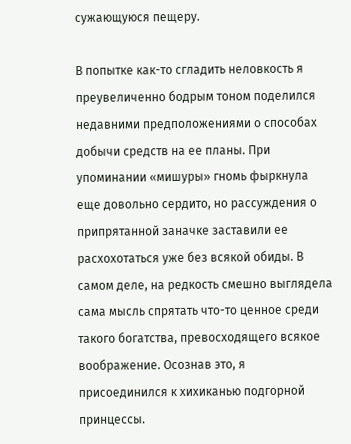сужающуюся пещеру.

В попытке как-то сгладить неловкость я преувеличенно бодрым тоном поделился недавними предположениями о способах добычи средств на ее планы. При упоминании «мишуры» гномь фыркнула еще довольно сердито, но рассуждения о припрятанной заначке заставили ее расхохотаться уже без всякой обиды. В самом деле, на редкость смешно выглядела сама мысль спрятать что-то ценное среди такого богатства, превосходящего всякое воображение. Осознав это, я присоединился к хихиканью подгорной принцессы.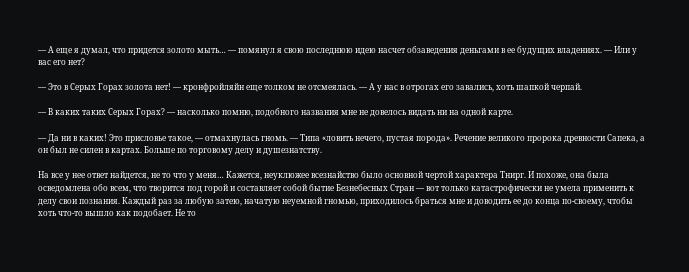— А еще я думал, что придется золото мыть… — помянул я свою последнюю идею насчет обзаведения деньгами в ее будущих владениях. — Или у вас его нет?

— Это в Серых Горах золота нет! — кронфройляйн еще толком не отсмеялась. — А у нас в отрогах его завались, хоть шапкой черпай.

— В каких таких Серых Горах? — насколько помню, подобного названия мне не довелось видать ни на одной карте.

— Да ни в каких! Это присловье такое, — отмахнулась гномь. — Типа «ловить нечего, пустая порода». Речение великого пророка древности Сапека, а он был не силен в картах. Больше по торговому делу и душезнатству.

На все у нее ответ найдется, не то что у меня… Кажется, неуклюжее всезнайство было основной чертой характера Тнирг. И похоже, она была осведомлена обо всем, что творится под горой и составляет собой бытие Безнебесных Стран — вот только катастрофически не умела применить к делу свои познания. Каждый раз за любую затею, начатую неуемной гномью, приходилось браться мне и доводить ее до конца по-своему, чтобы хоть что-то вышло как подобает. Не то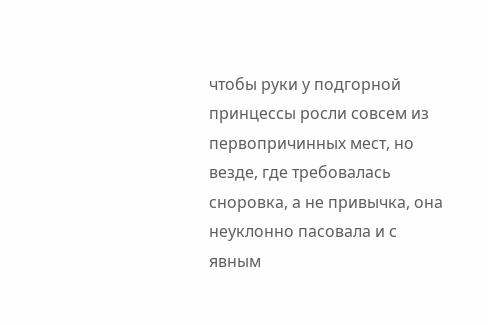чтобы руки у подгорной принцессы росли совсем из первопричинных мест, но везде, где требовалась сноровка, а не привычка, она неуклонно пасовала и с явным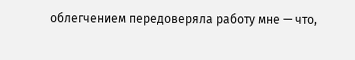облегчением передоверяла работу мне — что,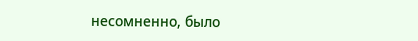несомненно, было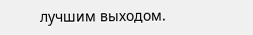лучшим выходом.